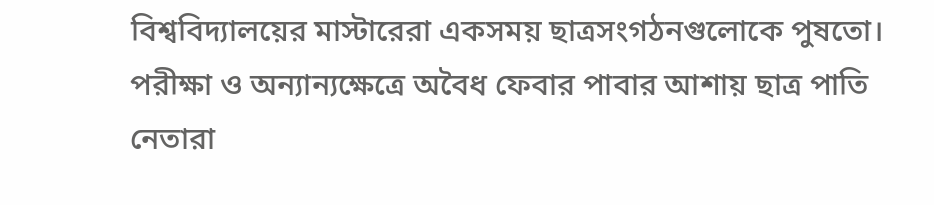বিশ্ববিদ্যালয়ের মাস্টারেরা একসময় ছাত্রসংগঠনগুলোকে পুষতো। পরীক্ষা ও অন্যান্যক্ষেত্রে অবৈধ ফেবার পাবার আশায় ছাত্র পাতি নেতারা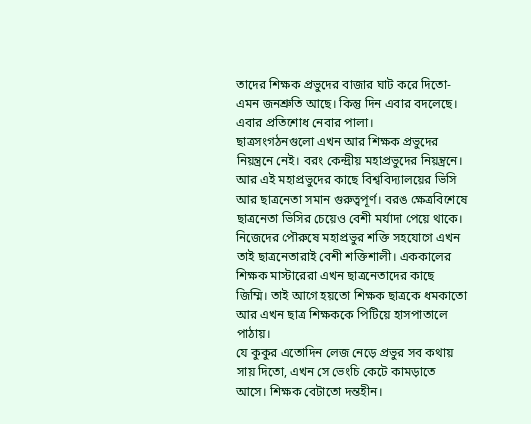তাদের শিক্ষক প্রভুদের বাজার ঘাট করে দিতো- এমন জনশ্রুতি আছে। কিন্তু দিন এবার বদলেছে। এবার প্রতিশোধ নেবার পালা।
ছাত্রসংগঠনগুলো এখন আর শিক্ষক প্রভুদের নিয়ন্ত্রনে নেই। বরং কেন্দ্রীয় মহাপ্রভুদের নিয়ন্ত্রনে। আর এই মহাপ্রভুদের কাছে বিশ্ববিদ্যালয়ের ভিসি আর ছাত্রনেতা সমান গুরুত্বপূর্ণ। বরঙ ক্ষেত্রবিশেষে ছাত্রনেতা ভিসির চেয়েও বেশী মর্যাদা পেয়ে থাকে।
নিজেদের পৌরুষে মহাপ্রভুর শক্তি সহযোগে এখন তাই ছাত্রনেতারাই বেশী শক্তিশালী। এককালের শিক্ষক মাস্টারেরা এখন ছাত্রনেতাদের কাছে জিম্মি। তাই আগে হয়তো শিক্ষক ছাত্রকে ধমকাতো আর এখন ছাত্র শিক্ষককে পিটিয়ে হাসপাতালে পাঠায়।
যে কুকুর এতোদিন লেজ নেড়ে প্রভুর সব কথায় সায় দিতো, এখন সে ভেংচি কেটে কামড়াতে আসে। শিক্ষক বেটাতো দন্তহীন।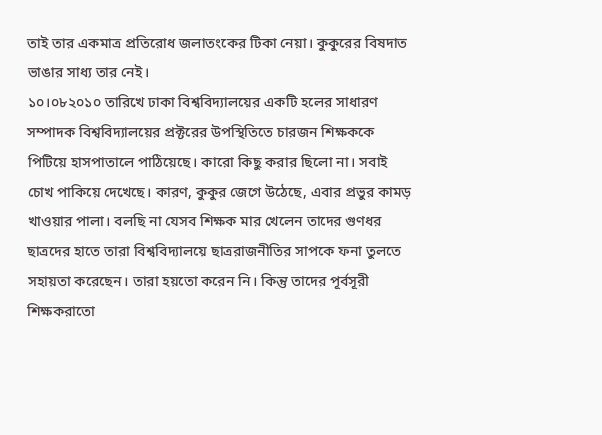তাই তার একমাত্র প্রতিরোধ জলাতংকের টিকা নেয়া। কুকুরের বিষদাত ভাঙার সাধ্য তার নেই।
১০।০৮২০১০ তারিখে ঢাকা বিশ্ববিদ্যালয়ের একটি হলের সাধারণ সম্পাদক বিশ্ববিদ্যালয়ের প্রক্টরের উপস্থিতিতে চারজন শিক্ষককে পিটিয়ে হাসপাতালে পাঠিয়েছে। কারো কিছু করার ছিলো না। সবাই চোখ পাকিয়ে দেখেছে। কারণ, কুকুর জেগে উঠেছে, এবার প্রভুর কামড় খাওয়ার পালা। বলছি না যেসব শিক্ষক মার খেলেন তাদের গুণধর ছাত্রদের হাতে তারা বিশ্ববিদ্যালয়ে ছাত্ররাজনীতির সাপকে ফনা তুলতে সহায়তা করেছেন। তারা হয়তো করেন নি। কিন্তু তাদের পূর্বসূরী শিক্ষকরাতো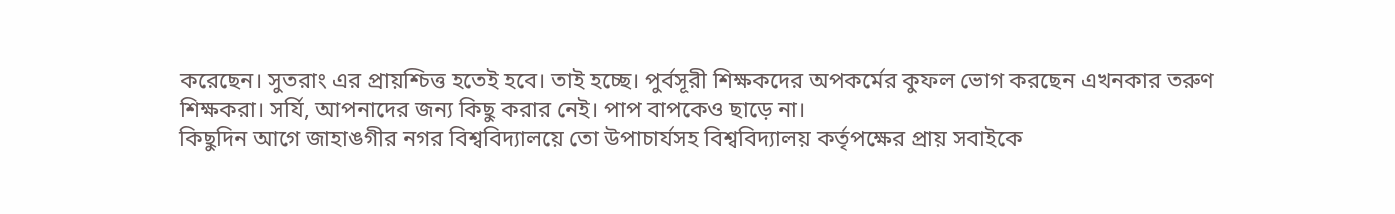করেছেন। সুতরাং এর প্রায়শ্চিত্ত হতেই হবে। তাই হচ্ছে। পুর্বসূরী শিক্ষকদের অপকর্মের কুফল ভোগ করছেন এখনকার তরুণ শিক্ষকরা। সর্যি, আপনাদের জন্য কিছু করার নেই। পাপ বাপকেও ছাড়ে না।
কিছুদিন আগে জাহাঙগীর নগর বিশ্ববিদ্যালয়ে তো উপাচার্যসহ বিশ্ববিদ্যালয় কর্তৃপক্ষের প্রায় সবাইকে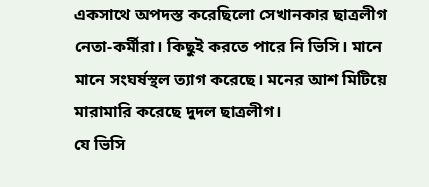একসাথে অপদস্ত করেছিলো সেখানকার ছাত্রলীগ নেতা-কর্মীরা। কিছুই করতে পারে নি ভিসি। মানে মানে সংঘর্ষস্থল ত্যাগ করেছে। মনের আশ মিটিয়ে মারামারি করেছে দুদল ছাত্রলীগ।
যে ভিসি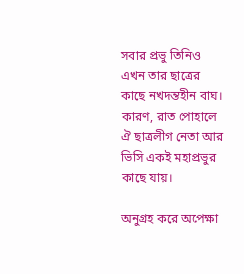সবার প্রভু তিনিও এখন তার ছাত্রের কাছে নখদন্তহীন বাঘ। কারণ, রাত পোহালে ঐ ছাত্রলীগ নেতা আর ভিসি একই মহাপ্রভুর কাছে যায়।

অনুগ্রহ করে অপেক্ষা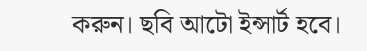করুন। ছবি আটো ইন্সার্ট হবে।